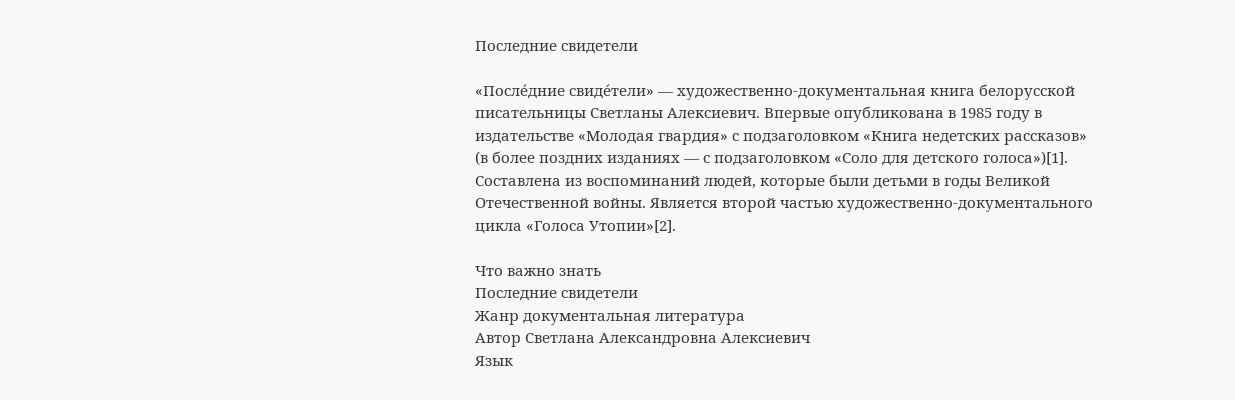Последние свидетели

«После́дние свиде́тели» — художественно-документальная книга белорусской писательницы Светланы Алексиевич. Впервые опубликована в 1985 году в издательстве «Молодая гвардия» с подзаголовком «Книга недетских рассказов» (в более поздних изданиях — с подзаголовком «Соло для детского голоса»)[1]. Составлена из воспоминаний людей, которые были детьми в годы Великой Отечественной войны. Является второй частью художественно-документального цикла «Голоса Утопии»[2].

Что важно знать
Последние свидетели
Жанр документальная литература
Автор Светлана Александровна Алексиевич
Язык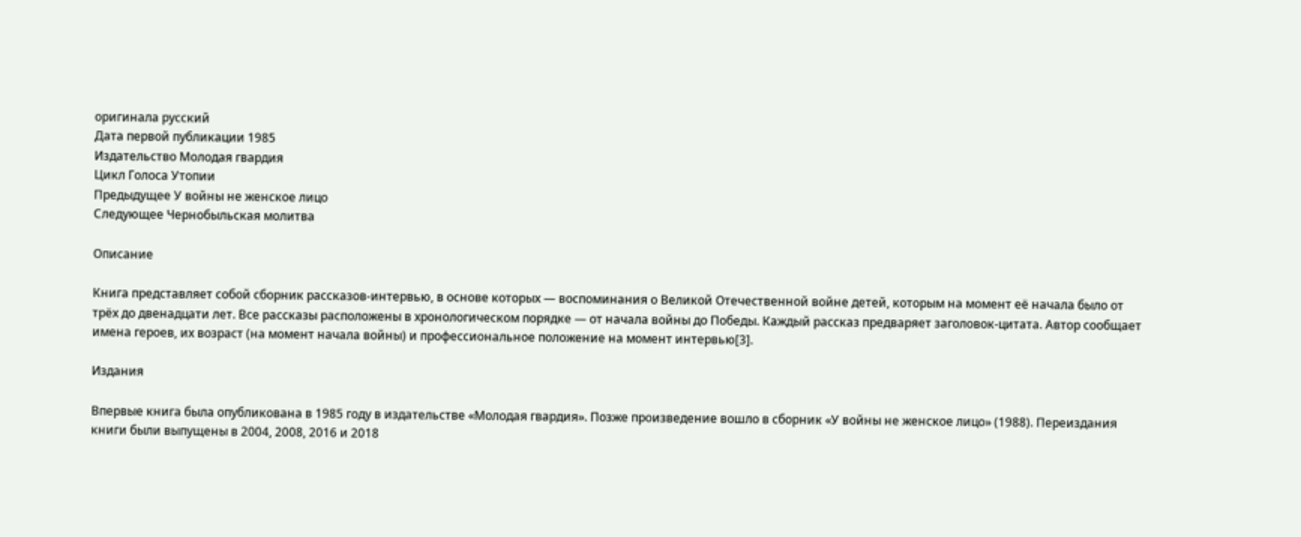оригинала русский
Дата первой публикации 1985
Издательство Молодая гвардия
Цикл Голоса Утопии
Предыдущее У войны не женское лицо
Следующее Чернобыльская молитва

Описание

Книга представляет собой сборник рассказов-интервью, в основе которых — воспоминания о Великой Отечественной войне детей, которым на момент её начала было от трёх до двенадцати лет. Все рассказы расположены в хронологическом порядке — от начала войны до Победы. Каждый рассказ предваряет заголовок-цитата. Автор сообщает имена героев, их возраст (на момент начала войны) и профессиональное положение на момент интервью[3].

Издания

Впервые книга была опубликована в 1985 году в издательстве «Молодая гвардия». Позже произведение вошло в сборник «У войны не женское лицо» (1988). Переиздания книги были выпущены в 2004, 2008, 2016 и 2018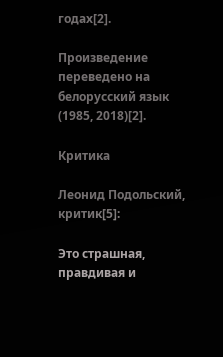годах[2].

Произведение переведено на белорусский язык (1985, 2018)[2].

Критика

Леонид Подольский, критик[5]:

Это страшная, правдивая и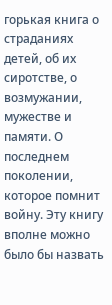горькая книга о страданиях детей, об их сиротстве, о возмужании, мужестве и памяти. О последнем поколении, которое помнит войну. Эту книгу вполне можно было бы назвать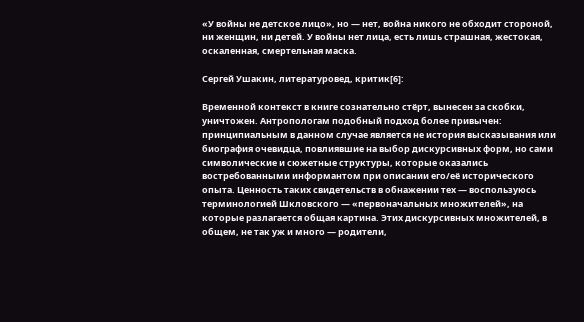«У войны не детское лицо», но — нет, война никого не обходит стороной, ни женщин, ни детей. У войны нет лица, есть лишь страшная, жестокая, оскаленная, смертельная маска.

Сергей Ушакин, литературовед, критик[6]:

Временной контекст в книге сознательно стёрт, вынесен за скобки, уничтожен. Антропологам подобный подход более привычен: принципиальным в данном случае является не история высказывания или биография очевидца, повлиявшие на выбор дискурсивных форм, но сами символические и сюжетные структуры, которые оказались востребованными информантом при описании его/её исторического опыта. Ценность таких свидетельств в обнажении тех — воспользуюсь терминологией Шкловского — «первоначальных множителей», на которые разлагается общая картина. Этих дискурсивных множителей, в общем, не так уж и много — родители,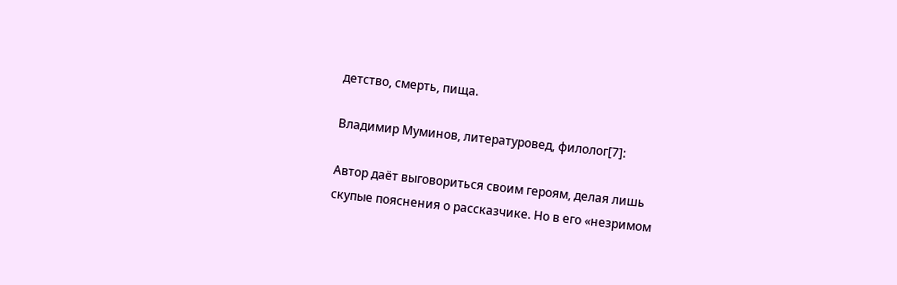детство, смерть, пища.

Владимир Муминов, литературовед, филолог[7]:

Автор даёт выговориться своим героям, делая лишь скупые пояснения о рассказчике. Но в его «незримом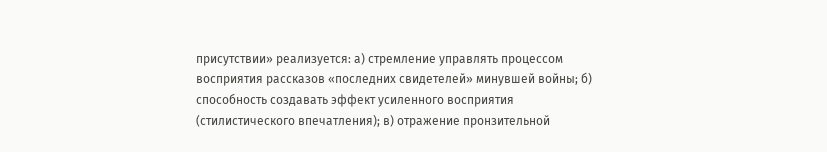присутствии» реализуется: а) стремление управлять процессом восприятия рассказов «последних свидетелей» минувшей войны; б) способность создавать эффект усиленного восприятия (стилистического впечатления); в) отражение пронзительной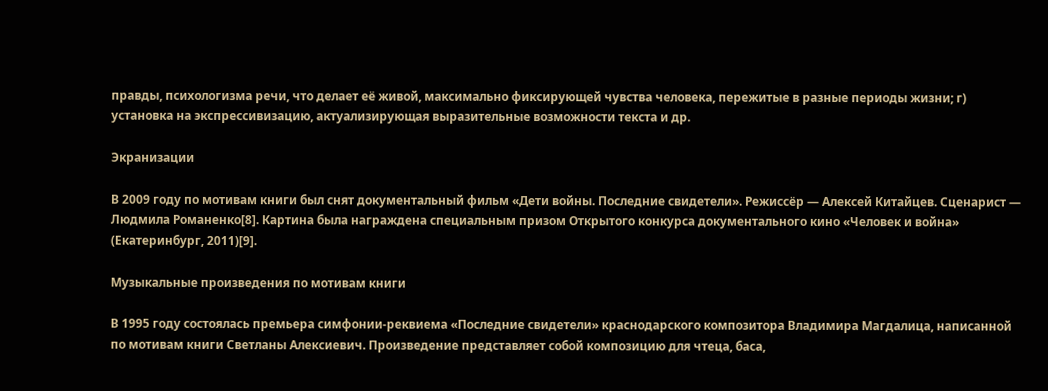правды, психологизма речи, что делает её живой, максимально фиксирующей чувства человека, пережитые в разные периоды жизни; г) установка на экспрессивизацию, актуализирующая выразительные возможности текста и др.

Экранизации

В 2009 году по мотивам книги был снят документальный фильм «Дети войны. Последние свидетели». Режиссёр — Алексей Китайцев. Сценарист — Людмила Романенко[8]. Картина была награждена специальным призом Открытого конкурса документального кино «Человек и война» (Екатеринбург, 2011)[9].

Музыкальные произведения по мотивам книги

В 1995 году состоялась премьера симфонии-реквиема «Последние свидетели» краснодарского композитора Владимира Магдалица, написанной по мотивам книги Светланы Алексиевич. Произведение представляет собой композицию для чтеца, баса,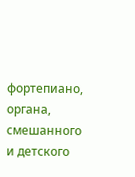фортепиано, органа, смешанного и детского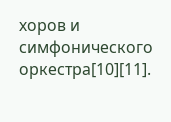хоров и симфонического оркестра[10][11].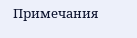Примечания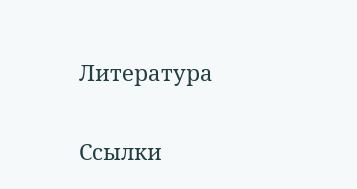Литература

Ссылки